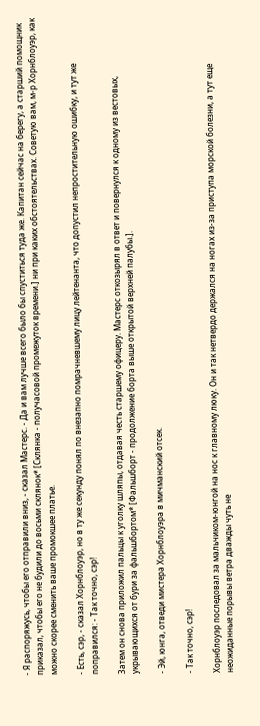- Я распоряжусь, чтобы его отправили вниз, - сказал Мастерс. - Да и вам лучше всего было бы спуститься туда же. Капитан сейчас на берегу, а старший помощник приказал, чтобы его не будили до восьми склянок* [Склянка - получасовой промежуток времени.] ни при каких обстоятельствах. Советую вам, м-р Хорнблоуэр, как можно скорее сменить ваше промокшее платье.

- Есть, сэр, - сказал Хорнблоуэр, но в ту же секунду понял по внезапно помрачневшему лицу лейтенанта, что допустил непростительную ошибку, и тут же поправился: - Так точно, сэр!

Затем он снова приложил пальцы к уголку шляпы, отдавая честь старшему офицеру. Мастерс откозырял в ответ и повернулся к одному из вестовых, укрывающихся от бури за фальшбортом* [Фальшборт - продолжение борта выше открытой верхней палубы.].

- Эй, юнга, отведи мистера Хорнблоуэра в мичманский отсек.

- Так точно, сэр!

Хорнблоуэр последовал за мальчиком-юнгой на нос к главному люку. Он и так нетвердо держался на ногах из-за приступа морской болезни, а тут еще неожиданные порывы ветра дважды чуть не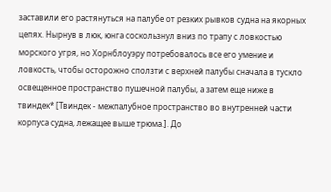заставили его растянуться на палубе от резких рывков судна на якорных цепях. Нырнув в люк, юнга соскользнул вниз по трапу с ловкостью морского угря, но Хорнблоуэру потребовалось все его умение и ловкость, чтобы осторожно сползти с верхней палубы сначала в тускло освещенное пространство пушечной палубы, а затем еще ниже в твиндек* [Твиндек - межпалубное пространство во внутренней части корпуса судна, лежащее выше трюма.]. До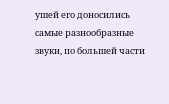ушей его доносились самые разнообразные звуки, по большей части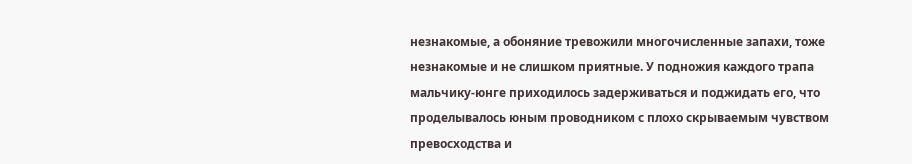незнакомые, а обоняние тревожили многочисленные запахи, тоже незнакомые и не слишком приятные. У подножия каждого трапа мальчику-юнге приходилось задерживаться и поджидать его, что проделывалось юным проводником с плохо скрываемым чувством превосходства и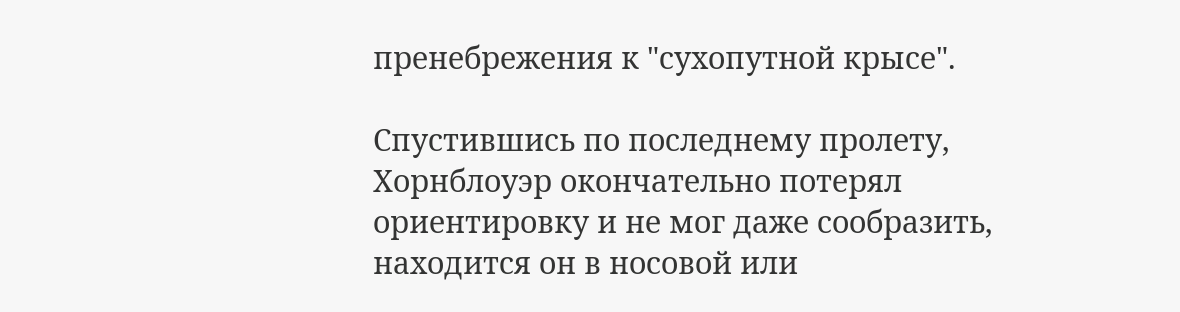пренебрежения к "сухопутной крысе".

Спустившись по последнему пролету, Хорнблоуэр окончательно потерял ориентировку и не мог даже сообразить, находится он в носовой или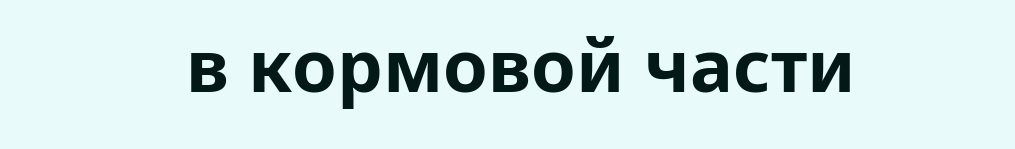в кормовой части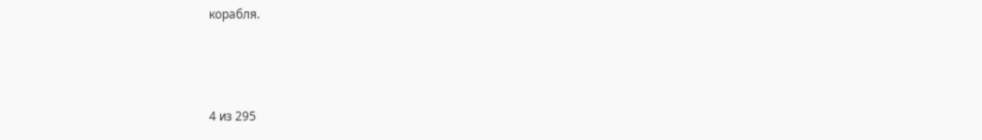корабля.



4 из 295